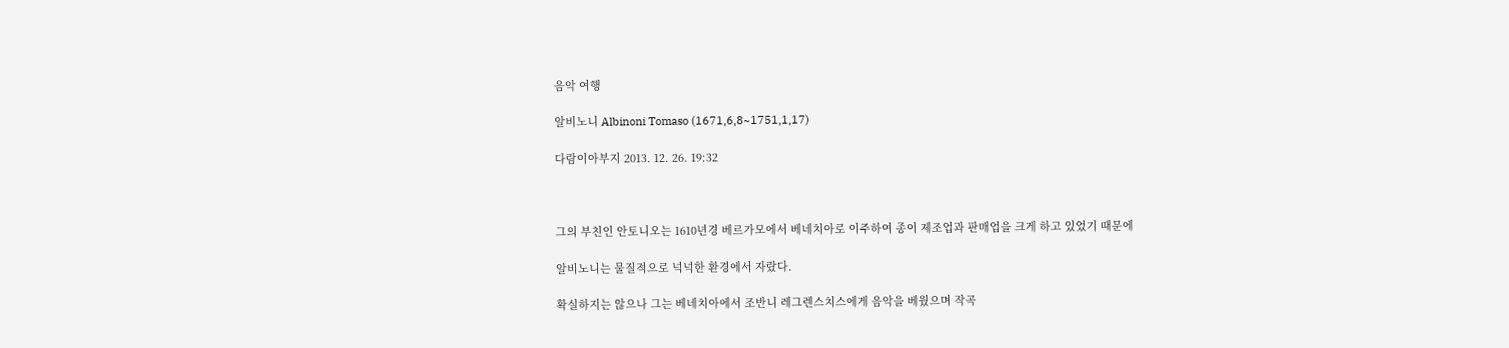음악 여행

알비노니 Albinoni Tomaso (1671,6,8~1751,1,17)

다람이아부지 2013. 12. 26. 19:32



그의 부친인 안토니오는 1610년경 베르가모에서 베네치아로 이주하여 종이 제조업과 판매업을 크게 하고 있었기 때문에

알비노니는 물질적으로 넉넉한 환경에서 자랐다.

확실하지는 않으나 그는 베네치아에서 조반니 레그렌스치스에게 음악을 베웠으며 작곡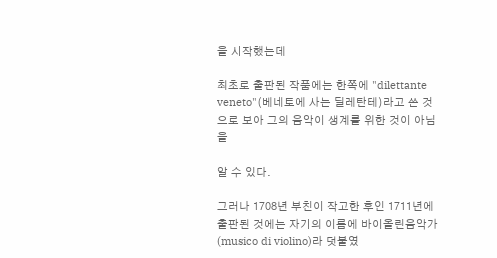을 시작했는데

최초로 출판된 작품에는 한쪽에 "dilettante veneto"(베네토에 사는 딜레탄테)라고 쓴 것으로 보아 그의 음악이 생계를 위한 것이 아님을

알 수 있다.

그러나 1708년 부친이 작고한 후인 1711년에 출판된 것에는 자기의 이름에 바이올린음악가(musico di violino)라 덧붙였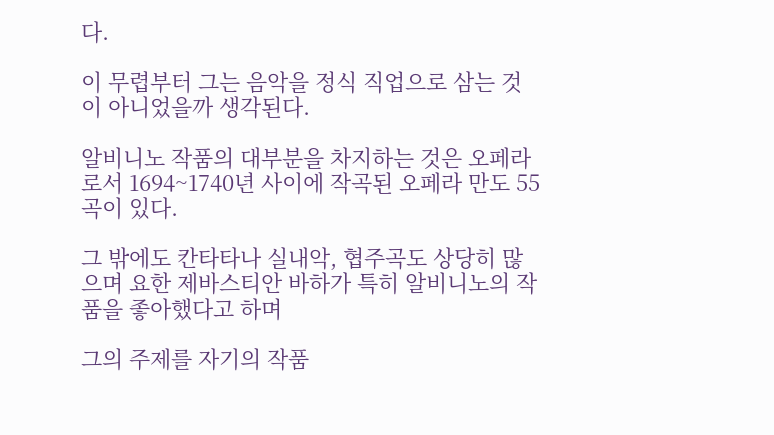다.

이 무렵부터 그는 음악을 정식 직업으로 삼는 것이 아니었을까 생각된다.

알비니노 작품의 대부분을 차지하는 것은 오페라로서 1694~1740년 사이에 작곡된 오페라 만도 55곡이 있다.

그 밖에도 칸타타나 실내악, 협주곡도 상당히 많으며 요한 제바스티안 바하가 특히 알비니노의 작품을 좋아했다고 하며

그의 주제를 자기의 작품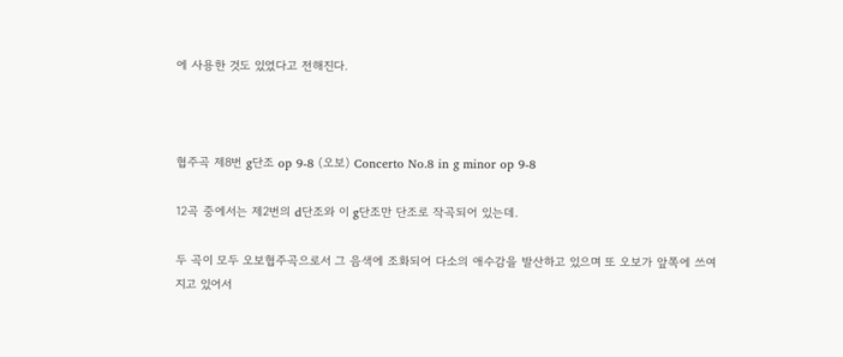에 사용한 것도 있었다고 전해진다.



협주곡 제8번 g단조 op 9-8 (오보) Concerto No.8 in g minor op 9-8

12곡 중에서는 제2번의 d단조와 이 g단조만 단조로 작곡되어 있는데.

두 곡이 모두 오보협주곡으로서 그 음색에 조화되어 다소의 애수감을 발산하고 있으며 또 오보가 앞쪽에 쓰여지고 있어서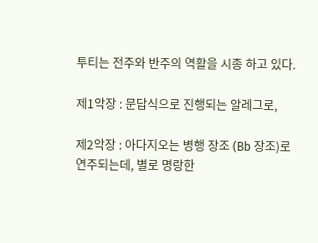투티는 전주와 반주의 역활을 시종 하고 있다.

제1악장 : 문답식으로 진행되는 알레그로,

제2악장 : 아다지오는 병행 장조 (Bb 장조)로 연주되는데, 별로 명랑한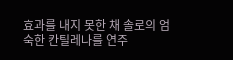효과를 내지 못한 채 솔로의 엄숙한 칸틸레나를 연주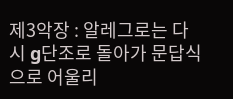제3악장 : 알레그로는 다시 g단조로 돌아가 문답식으로 어울리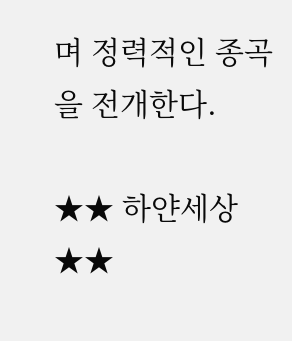며 정력적인 종곡을 전개한다.

★★ 하얀세상 ★★